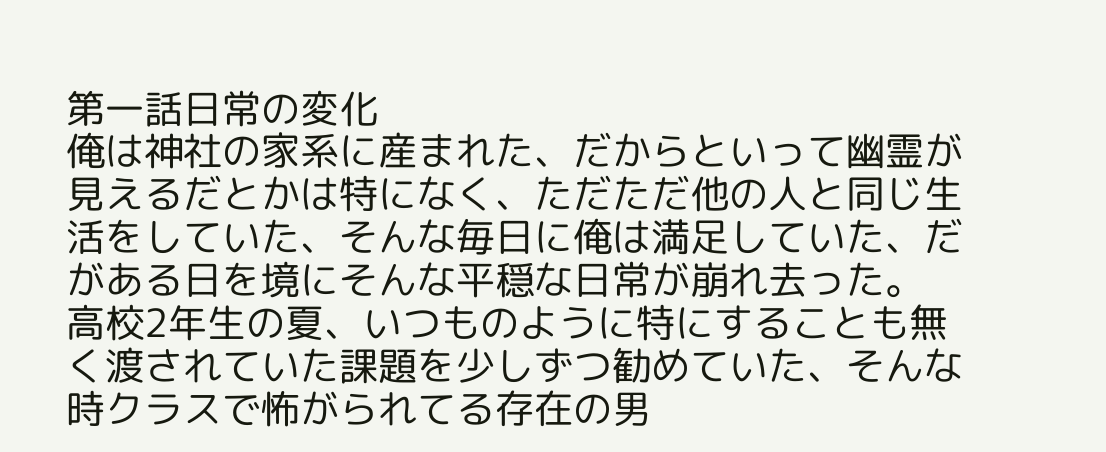第一話日常の変化
俺は神社の家系に産まれた、だからといって幽霊が見えるだとかは特になく、ただただ他の人と同じ生活をしていた、そんな毎日に俺は満足していた、だがある日を境にそんな平穏な日常が崩れ去った。
高校2年生の夏、いつものように特にすることも無く渡されていた課題を少しずつ勧めていた、そんな時クラスで怖がられてる存在の男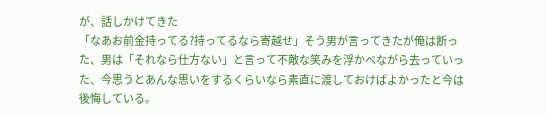が、話しかけてきた
「なあお前金持ってる?持ってるなら寄越せ」そう男が言ってきたが俺は断った、男は「それなら仕方ない」と言って不敵な笑みを浮かべながら去っていった、今思うとあんな思いをするくらいなら素直に渡しておけばよかったと今は後悔している。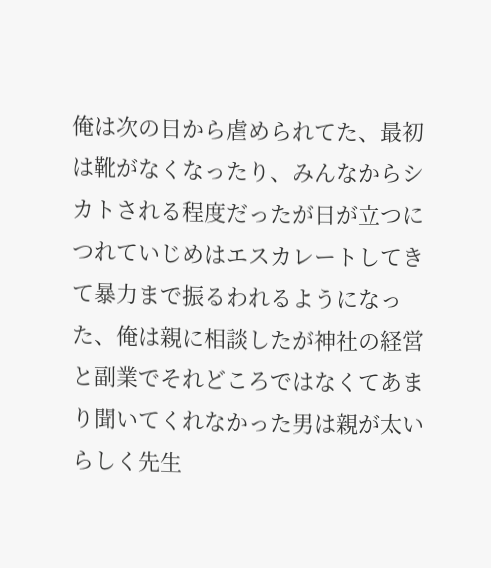俺は次の日から虐められてた、最初は靴がなくなったり、みんなからシカトされる程度だったが日が立つにつれていじめはエスカレートしてきて暴力まで振るわれるようになった、俺は親に相談したが神社の経営と副業でそれどころではなくてあまり聞いてくれなかった男は親が太いらしく先生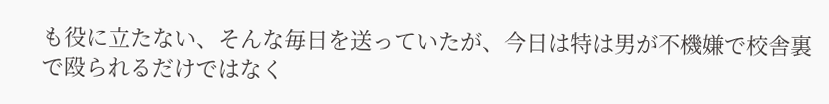も役に立たない、そんな毎日を送っていたが、今日は特は男が不機嫌で校舎裏で殴られるだけではなく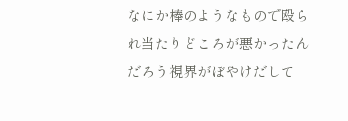なにか棒のようなもので殴られ当たりどころが悪かったんだろう視界がぼやけだして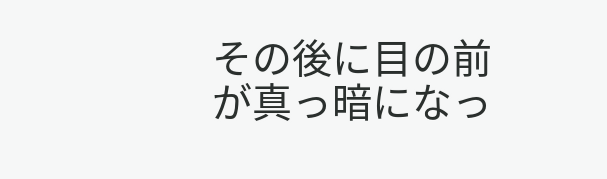その後に目の前が真っ暗になっ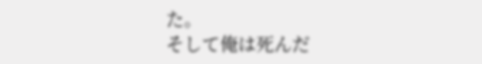た。
そして俺は死んだ